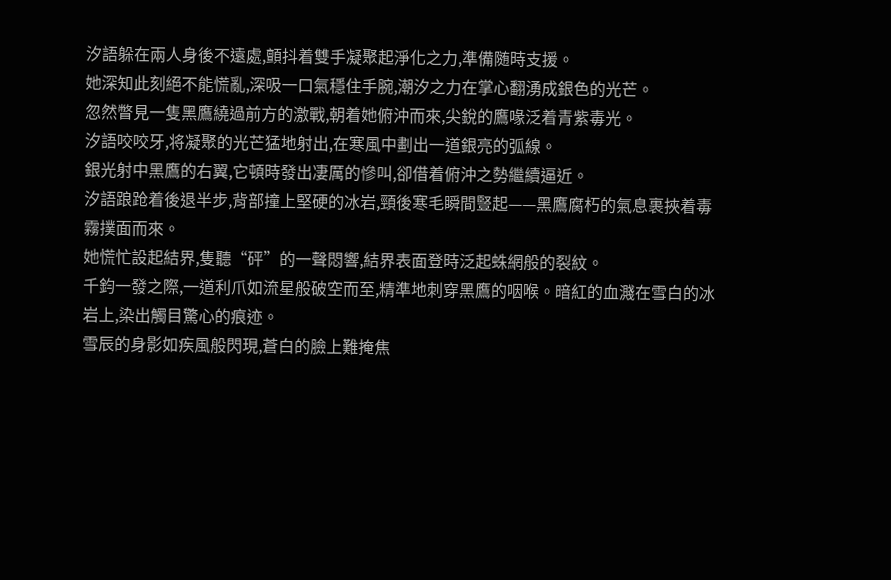汐語躲在兩人身後不遠處,顫抖着雙手凝聚起淨化之力,準備随時支援。
她深知此刻絕不能慌亂,深吸一口氣穩住手腕,潮汐之力在掌心翻湧成銀色的光芒。
忽然瞥見一隻黑鷹繞過前方的激戰,朝着她俯沖而來,尖銳的鷹喙泛着青紫毒光。
汐語咬咬牙,将凝聚的光芒猛地射出,在寒風中劃出一道銀亮的弧線。
銀光射中黑鷹的右翼,它頓時發出凄厲的慘叫,卻借着俯沖之勢繼續逼近。
汐語踉跄着後退半步,背部撞上堅硬的冰岩,頸後寒毛瞬間豎起——黑鷹腐朽的氣息裹挾着毒霧撲面而來。
她慌忙設起結界,隻聽“砰”的一聲悶響,結界表面登時泛起蛛網般的裂紋。
千鈞一發之際,一道利爪如流星般破空而至,精準地刺穿黑鷹的咽喉。暗紅的血濺在雪白的冰岩上,染出觸目驚心的痕迹。
雪辰的身影如疾風般閃現,蒼白的臉上難掩焦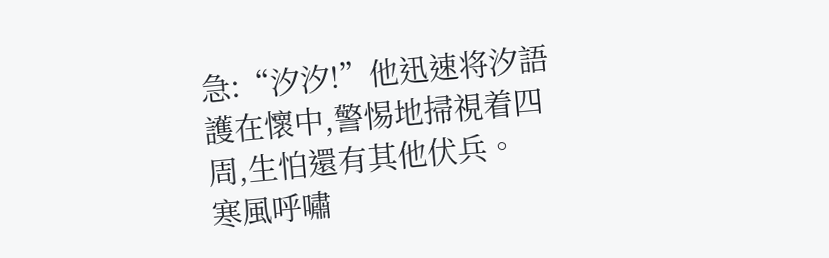急:“汐汐!”他迅速将汐語護在懷中,警惕地掃視着四周,生怕還有其他伏兵。
寒風呼嘯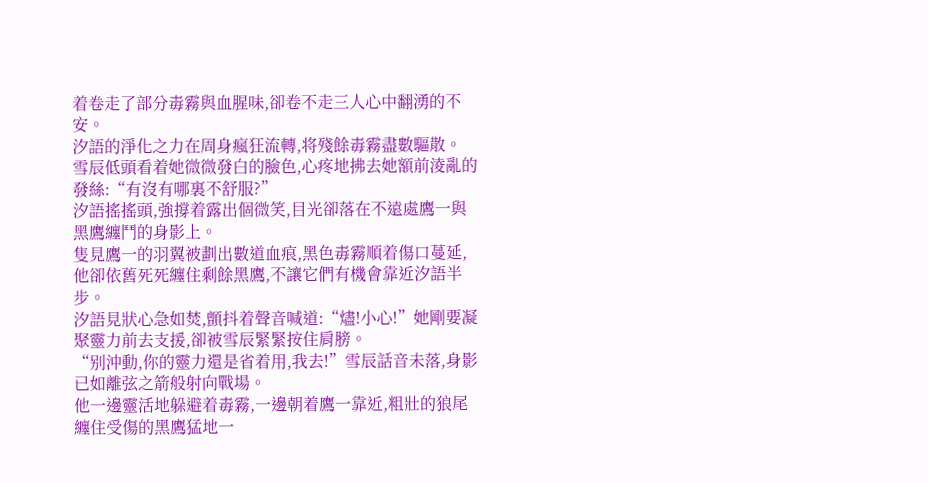着卷走了部分毒霧與血腥味,卻卷不走三人心中翻湧的不安。
汐語的淨化之力在周身瘋狂流轉,将殘餘毒霧盡數驅散。
雪辰低頭看着她微微發白的臉色,心疼地拂去她額前淩亂的發絲:“有沒有哪裏不舒服?”
汐語搖搖頭,強撐着露出個微笑,目光卻落在不遠處鷹一與黑鷹纏鬥的身影上。
隻見鷹一的羽翼被劃出數道血痕,黑色毒霧順着傷口蔓延,他卻依舊死死纏住剩餘黑鷹,不讓它們有機會靠近汐語半步。
汐語見狀心急如焚,顫抖着聲音喊道:“燼!小心!”她剛要凝聚靈力前去支援,卻被雪辰緊緊按住肩膀。
“别沖動,你的靈力還是省着用,我去!”雪辰話音未落,身影已如離弦之箭般射向戰場。
他一邊靈活地躲避着毒霧,一邊朝着鷹一靠近,粗壯的狼尾纏住受傷的黑鷹猛地一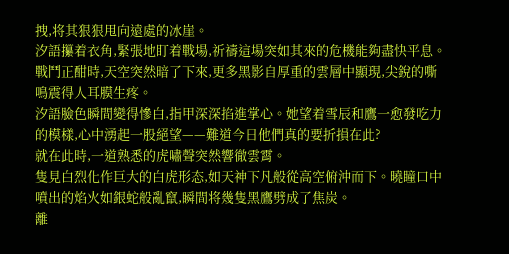拽,将其狠狠甩向遠處的冰崖。
汐語攥着衣角,緊張地盯着戰場,祈禱這場突如其來的危機能夠盡快平息。
戰鬥正酣時,天空突然暗了下來,更多黑影自厚重的雲層中顯現,尖銳的嘶鳴震得人耳膜生疼。
汐語臉色瞬間變得慘白,指甲深深掐進掌心。她望着雪辰和鷹一愈發吃力的模樣,心中湧起一股絕望——難道今日他們真的要折損在此?
就在此時,一道熟悉的虎嘯聲突然響徹雲霄。
隻見白烈化作巨大的白虎形态,如天神下凡般從高空俯沖而下。曉瞳口中噴出的焰火如銀蛇般亂竄,瞬間将幾隻黑鷹劈成了焦炭。
離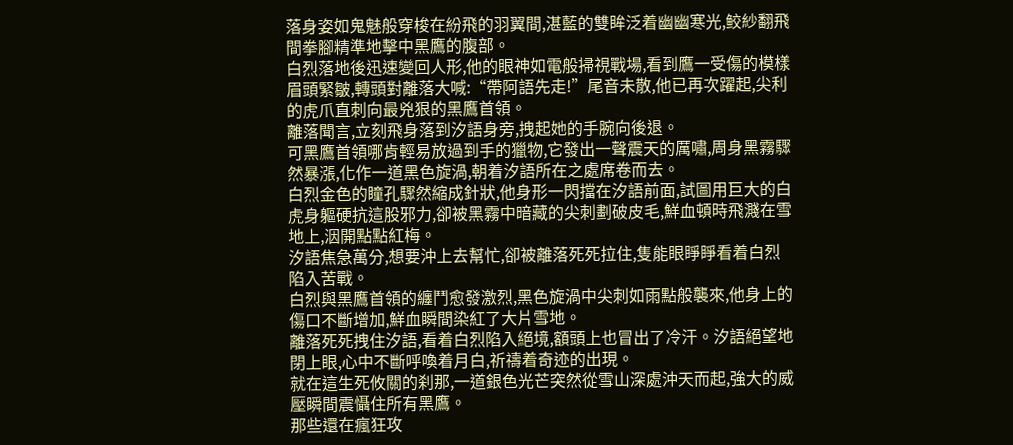落身姿如鬼魅般穿梭在紛飛的羽翼間,湛藍的雙眸泛着幽幽寒光,鲛紗翻飛間拳腳精準地擊中黑鷹的腹部。
白烈落地後迅速變回人形,他的眼神如電般掃視戰場,看到鷹一受傷的模樣眉頭緊皺,轉頭對離落大喊:“帶阿語先走!”尾音未散,他已再次躍起,尖利的虎爪直刺向最兇狠的黑鷹首領。
離落聞言,立刻飛身落到汐語身旁,拽起她的手腕向後退。
可黑鷹首領哪肯輕易放過到手的獵物,它發出一聲震天的厲嘯,周身黑霧驟然暴漲,化作一道黑色旋渦,朝着汐語所在之處席卷而去。
白烈金色的瞳孔驟然縮成針狀,他身形一閃擋在汐語前面,試圖用巨大的白虎身軀硬抗這股邪力,卻被黑霧中暗藏的尖刺劃破皮毛,鮮血頓時飛濺在雪地上,洇開點點紅梅。
汐語焦急萬分,想要沖上去幫忙,卻被離落死死拉住,隻能眼睜睜看着白烈陷入苦戰。
白烈與黑鷹首領的纏鬥愈發激烈,黑色旋渦中尖刺如雨點般襲來,他身上的傷口不斷增加,鮮血瞬間染紅了大片雪地。
離落死死拽住汐語,看着白烈陷入絕境,額頭上也冒出了冷汗。汐語絕望地閉上眼,心中不斷呼喚着月白,祈禱着奇迹的出現。
就在這生死攸關的刹那,一道銀色光芒突然從雪山深處沖天而起,強大的威壓瞬間震懾住所有黑鷹。
那些還在瘋狂攻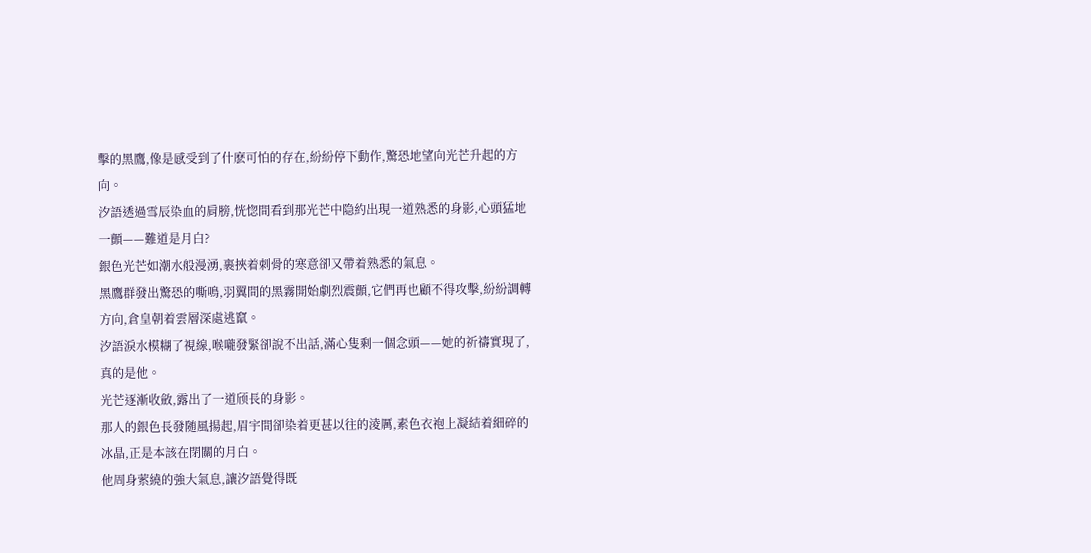擊的黑鷹,像是感受到了什麽可怕的存在,紛紛停下動作,驚恐地望向光芒升起的方向。
汐語透過雪辰染血的肩膀,恍惚間看到那光芒中隐約出現一道熟悉的身影,心頭猛地一顫——難道是月白?
銀色光芒如潮水般漫湧,裹挾着刺骨的寒意卻又帶着熟悉的氣息。
黑鷹群發出驚恐的嘶鳴,羽翼間的黑霧開始劇烈震顫,它們再也顧不得攻擊,紛紛調轉方向,倉皇朝着雲層深處逃竄。
汐語淚水模糊了視線,喉嚨發緊卻說不出話,滿心隻剩一個念頭——她的祈禱實現了,真的是他。
光芒逐漸收斂,露出了一道颀長的身影。
那人的銀色長發随風揚起,眉宇間卻染着更甚以往的淩厲,素色衣袍上凝結着細碎的冰晶,正是本該在閉關的月白。
他周身萦繞的強大氣息,讓汐語覺得既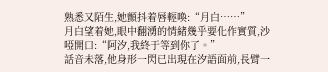熟悉又陌生,她顫抖着唇輕喚:“月白……”
月白望着她,眼中翻湧的情緒幾乎要化作實質,沙啞開口:“阿汐,我終于等到你了。”
話音未落,他身形一閃已出現在汐語面前,長臂一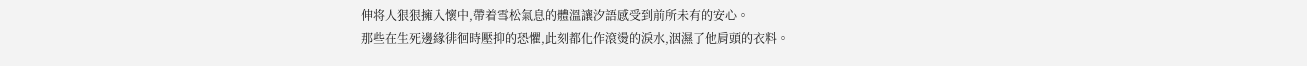伸将人狠狠擁入懷中,帶着雪松氣息的體溫讓汐語感受到前所未有的安心。
那些在生死邊緣徘徊時壓抑的恐懼,此刻都化作滾燙的淚水,洇濕了他肩頭的衣料。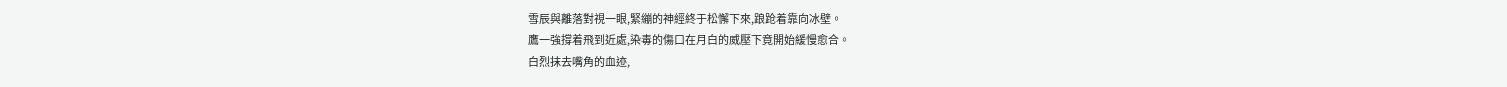雪辰與離落對視一眼,緊繃的神經終于松懈下來,踉跄着靠向冰壁。
鷹一強撐着飛到近處,染毒的傷口在月白的威壓下竟開始緩慢愈合。
白烈抹去嘴角的血迹,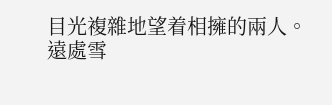目光複雜地望着相擁的兩人。
遠處雪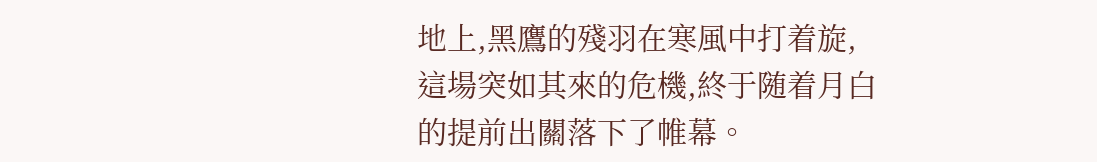地上,黑鷹的殘羽在寒風中打着旋,這場突如其來的危機,終于随着月白的提前出關落下了帷幕。